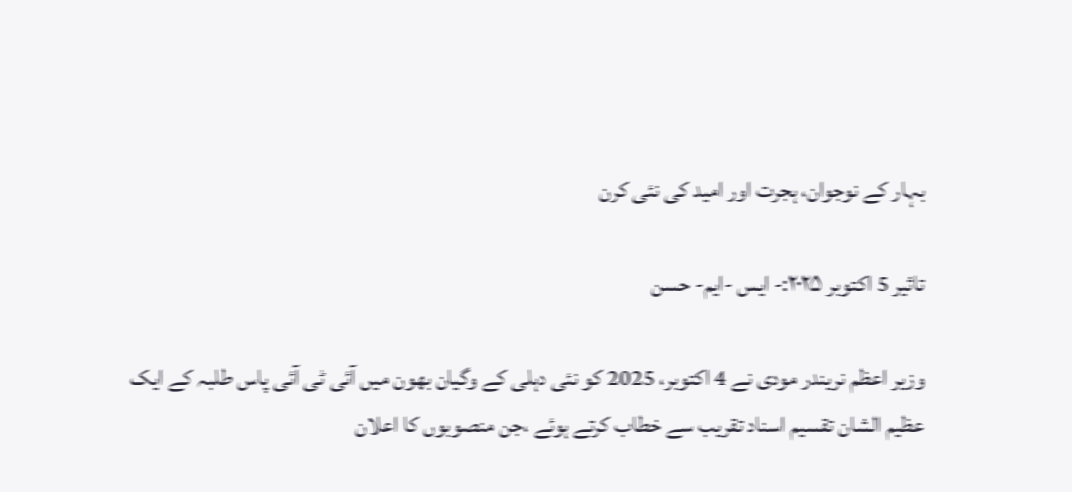بہار کے نوجوان، ہجرت اور امید کی نئی کرن

تاثیر 5 اکتوبر ۲۰۲۵:- ایس -ایم- حسن

وزیر اعظم نریندر مودی نے 4 اکتوبر، 2025 کو نئی دہلی کے وگیان بھون میں آئی ٹی آئی پاس طلبہ کے ایک عظیم الشان تقسیم اسناد تقریب سے خطاب کرتے ہوئے ،جن منصوبوں کا اعلان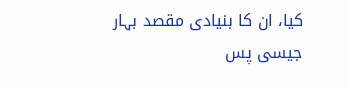کیا، ان کا بنیادی مقصد بہار جیسی پس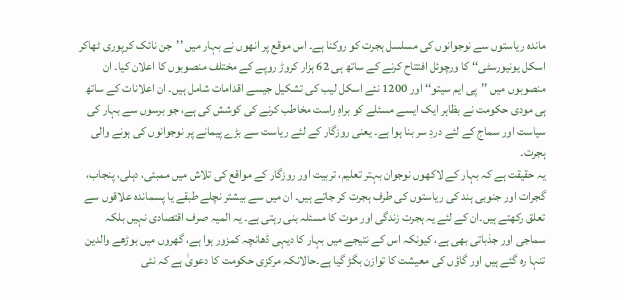ماندہ ریاستوں سے نوجوانوں کی مسلسل ہجرت کو روکنا ہے۔ اس موقع پر انھوں نے بہار میں ’’جن نائک کرپوری ٹھاکر اسکل یونیورسٹی‘‘ کا ورچوئل افتتاح کرنے کے ساتھ ہی 62 ہزار کروڑ روپے کے مختلف منصوبوں کا اعلان کیا۔ ان منصوبوں میں ’’پی ایم سیتو‘‘ اور 1200 نئے اسکل لیب کی تشکیل جیسے اقدامات شامل ہیں۔ ان اعلانات کے ساتھ ہی مودی حکومت نے بظاہر ایک ایسے مسئلے کو براہِ راست مخاطب کرنے کی کوشش کی ہے، جو برسوں سے بہار کی سیاست اور سماج کے لئے دردِ سر بنا ہوا ہے۔ یعنی روزگار کے لئے ریاست سے بڑے پیمانے پر نوجوانوں کی ہونے والی ہجرت۔
یہ حقیقت ہے کہ بہار کے لاکھوں نوجوان بہتر تعلیم، تربیت اور روزگار کے مواقع کی تلاش میں ممبئی، دہلی، پنجاب، گجرات اور جنوبی ہند کی ریاستوں کی طرف ہجرت کر جاتے ہیں۔ ان میں سے بیشتر نچلے طبقے یا پسماندہ علاقوں سے تعلق رکھتے ہیں۔ان کے لئے یہ ہجرت زندگی اور موت کا مسئلہ بنی رہتی ہے۔ یہ المیہ صرف اقتصادی نہیں بلکہ سماجی اور جذباتی بھی ہے، کیونکہ اس کے نتیجے میں بہار کا دیہی ڈھانچہ کمزور ہوا ہے، گھروں میں بوڑھے والدین تنہا رہ گئے ہیں اور گاؤں کی معیشت کا توازن بگڑ گیا ہے۔حالانکہ مرکزی حکومت کا دعویٰ ہے کہ نئی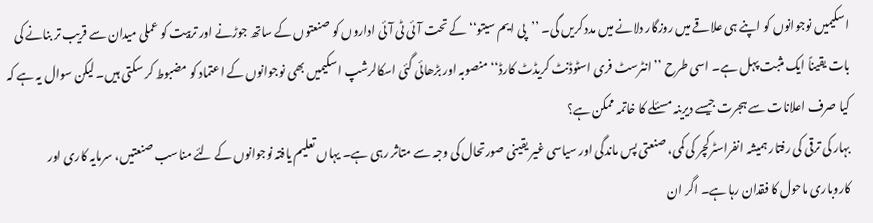اسکیمیں نوجوانوں کو اپنے ہی علاقے میں روزگار دلانے میں مدد کریں گی۔ ’’پی ایم سیتو‘‘ کے تحت آئی ٹی آئی اداروں کو صنعتوں کے ساتھ جوڑنے اور تربیت کو عملی میدان سے قریب تر بنانے کی بات یقیناً ایک مثبت پہل ہے۔ اسی طرح ’’ انٹرسٹ فری اسٹوڈنٹ کریڈٹ کارڈ‘‘ منصوبہ اور بڑھائی گئی اسکالرشپ اسکیمیں بھی نوجوانوں کے اعتماد کو مضبوط کر سکتی ہیں۔ لیکن سوال یہ ہے کہ کیا صرف اعلانات سے ہجرت جیسے دیرینہ مسئلے کا خاتمہ ممکن ہے؟
بہار کی ترقی کی رفتار ہمیشہ انفراسٹرکچر کی کمی، صنعتی پس ماندگی اور سیاسی غیر یقینی صورتحال کی وجہ سے متاثر رہی ہے۔ یہاں تعلیم یافتہ نوجوانوں کے لئے مناسب صنعتیں، سرمایہ کاری اور کاروباری ماحول کا فقدان رہا ہے۔ اگر ان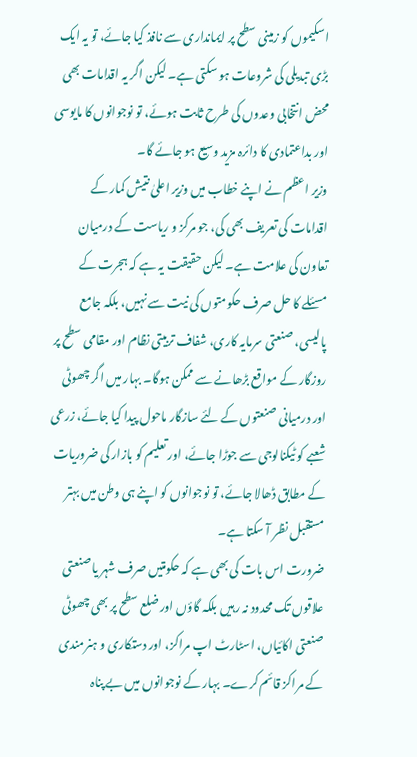اسکیموں کو زمینی سطح پر ایمانداری سے نافذ کیا جائے، تو یہ ایک بڑی تبدیلی کی شروعات ہو سکتی ہے۔ لیکن اگر یہ اقدامات بھی محض انتخابی وعدوں کی طرح ثابت ہوئے، تو نوجوانوں کا مایوسی اور بداعتمادی کا دائرہ مزید وسیع ہو جائے گا۔
وزیر اعظم نے اپنے خطاب میں وزیر اعلیٰ نتیش کمار کے اقدامات کی تعریف بھی کی، جو مرکز و ریاست کے درمیان تعاون کی علامت ہے۔ لیکن حقیقت یہ ہے کہ ہجرت کے مسئلے کا حل صرف حکومتوں کی نیت سے نہیں، بلکہ جامع پالیسی، صنعتی سرمایہ کاری، شفاف تربیتی نظام اور مقامی سطح پر روزگار کے مواقع بڑھانے سے ممکن ہوگا۔ بہار میں اگر چھوٹی اور درمیانی صنعتوں کے لئے سازگار ماحول پیدا کیا جائے، زرعی شعبے کو ٹیکنالوجی سے جوڑا جائے، اور تعلیم کو بازار کی ضروریات کے مطابق ڈھالا جائے، تو نوجوانوں کو اپنے ہی وطن میں بہتر مستقبل نظر آ سکتا ہے۔
ضرورت اس بات کی بھی ہے کہ حکومتیں صرف شہر یا صنعتی علاقوں تک محدود نہ رہیں بلکہ گاؤں اور ضلع سطح پر بھی چھوٹی صنعتی اکائیاں، اسٹارٹ اپ مراکز، اور دستکاری و ہنرمندی کے مراکز قائم کرے۔ بہار کے نوجوانوں میں بے پناہ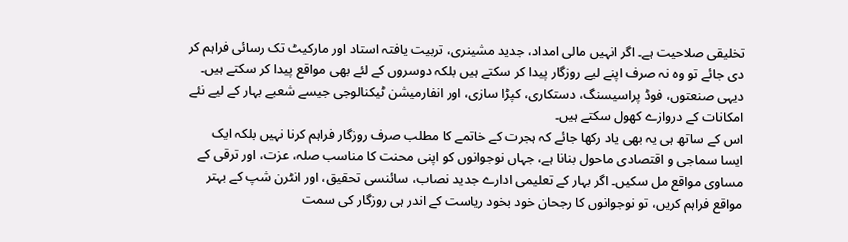تخلیقی صلاحیت ہے۔ اگر انہیں مالی امداد، جدید مشینری، تربیت یافتہ استاد اور مارکیٹ تک رسائی فراہم کر دی جائے تو وہ نہ صرف اپنے لیے روزگار پیدا کر سکتے ہیں بلکہ دوسروں کے لئے بھی مواقع پیدا کر سکتے ہیں۔ دیہی صنعتوں، فوڈ پراسیسنگ، دستکاری، کپڑا سازی، اور انفارمیشن ٹیکنالوجی جیسے شعبے بہار کے لیے نئے امکانات کے دروازے کھول سکتے ہیں۔
اس کے ساتھ ہی یہ بھی یاد رکھا جائے کہ ہجرت کے خاتمے کا مطلب صرف روزگار فراہم کرنا نہیں بلکہ ایک ایسا سماجی و اقتصادی ماحول بنانا ہے، جہاں نوجوانوں کو اپنی محنت کا مناسب صلہ، عزت، اور ترقی کے مساوی مواقع مل سکیں۔ اگر بہار کے تعلیمی ادارے جدید نصاب، سائنسی تحقیق، اور انٹرن شپ کے بہتر مواقع فراہم کریں، تو نوجوانوں کا رجحان خود بخود ریاست کے اندر ہی روزگار کی سمت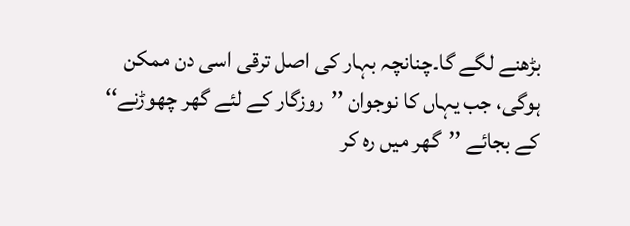بڑھنے لگے گا۔چنانچہ بہار کی اصل ترقی اسی دن ممکن ہوگی، جب یہاں کا نوجوان ’’روزگار کے لئے گھر چھوڑنے‘‘ کے بجائے ’’گھر میں رہ کر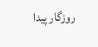روزگار پیدا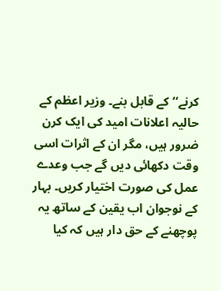کرنے‘‘ کے قابل بنے۔ وزیر اعظم کے حالیہ اعلانات امید کی ایک کرن ضرور ہیں، مگر ان کے اثرات اسی وقت دکھائی دیں گے جب وعدے عمل کی صورت اختیار کریں۔ بہار کے نوجوان اب یقین کے ساتھ یہ پوچھنے کے حق دار ہیں کہ کیا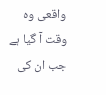واقعی وہ وقت آ گیا ہے جب ان کی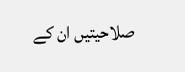صلاحیتیں ان کے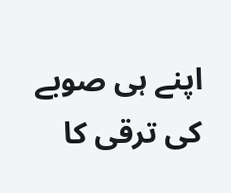اپنے ہی صوبے کی ترقی کا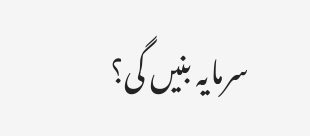سرمایہ بنیں گی؟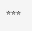***